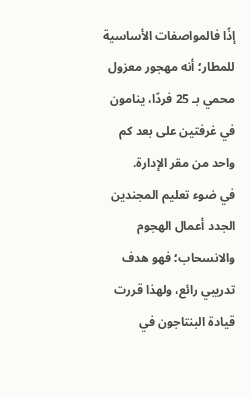إذًا فالمواصفات الأساسية للمطار؛ أنه مهجور معزول محمي بـ 25 فردًا، ينامون في غرفتين على بعد كم واحد من مقر الإدارة.
في ضوء تعليم المجندين الجدد أعمال الهجوم والانسحاب؛ فهو هدف تدريبي رائع، ولهذا قررت قيادة البنتاجون في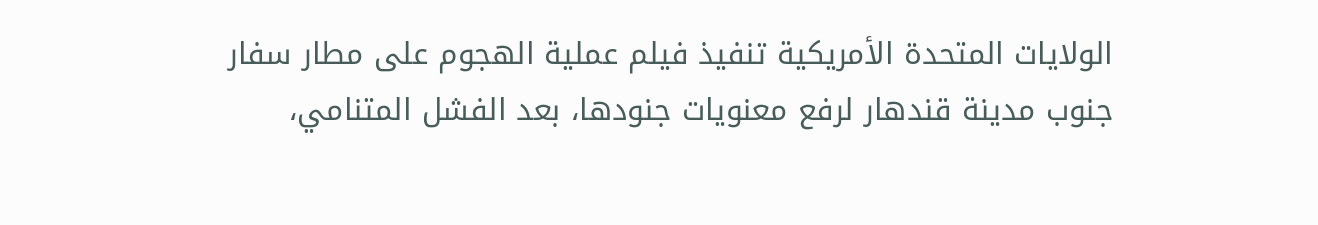الولايات المتحدة الأمريكية تنفيذ فيلم عملية الهجوم على مطار سفار جنوب مدينة قندهار لرفع معنويات جنودها، بعد الفشل المتنامي،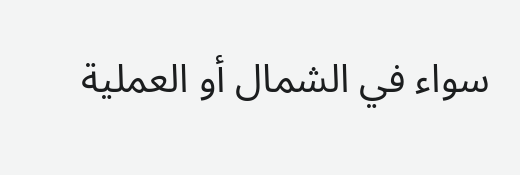سواء في الشمال أو العملية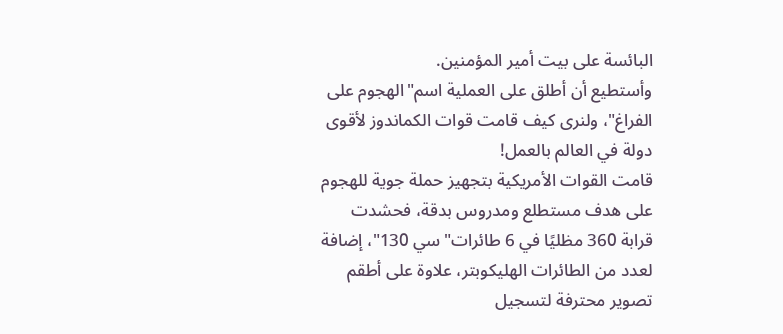البائسة على بيت أمير المؤمنين.
وأستطيع أن أطلق على العملية اسم"الهجوم على الفراغ"، ولنرى كيف قامت قوات الكماندوز لأقوى دولة في العالم بالعمل!
قامت القوات الأمريكية بتجهيز حملة جوية للهجوم على هدف مستطلع ومدروس بدقة، فحشدت قرابة 360 مظليًا في 6 طائرات"سي 130"، إضافة لعدد من الطائرات الهليكوبتر، علاوة على أطقم تصوير محترفة لتسجيل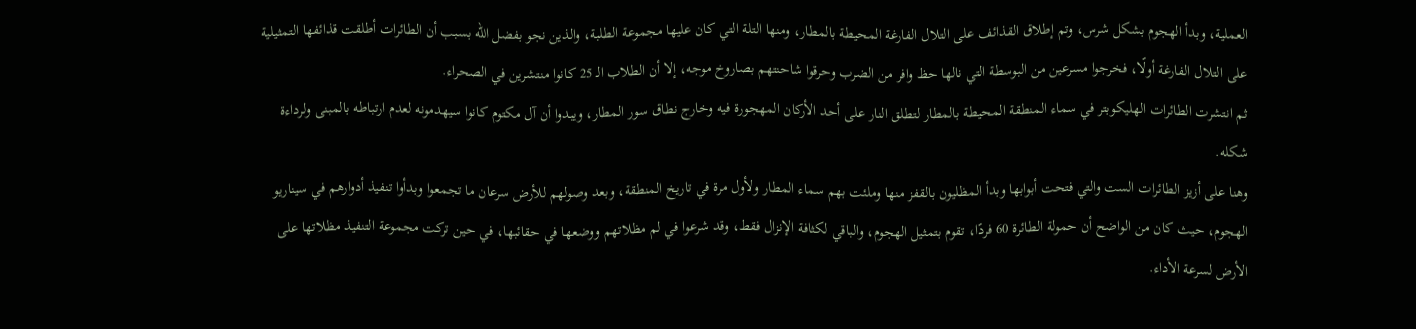العملية، وبدأ الهجوم بشكل شرس، وتم إطلاق القذائف على التلال الفارغة المحيطة بالمطار، ومنها التلة التي كان عليها مجموعة الطلبة، والذين نجو بفضل الله بسبب أن الطائرات أطلقت قذائفها التمثيلية على التلال الفارغة أولًا، فخرجوا مسرعين من البوسطة التي نالها حظ وافر من الضرب وحرقوا شاحنتهم بصاروخ موجه، إلا أن الطلاب الـ 25 كانوا منتشرين في الصحراء.
ثم انتشرت الطائرات الهليكوبتر في سماء المنطقة المحيطة بالمطار لتطلق النار على أحد الأركان المهجورة فيه وخارج نطاق سور المطار، ويبدوا أن آل مكتوم كانوا سيهدمونه لعدم ارتباطه بالمبنى ولرداءة شكله.
وهنا على أزيز الطائرات الست والتي فتحت أبوابها وبدأ المظليون بالقفز منها وملئت بهم سماء المطار ولأول مرة في تاريخ المنطقة، وبعد وصولهم للأرض سرعان ما تجمعوا وبدأوا تنفيذ أدوارهم في سيناريو الهجوم، حيث كان من الواضح أن حمولة الطائرة 60 فردًا، تقوم بتمثيل الهجوم، والباقي لكثافة الإنزال فقط، وقد شرعوا في لم مظلاتهم ووضعها في حقائبها، في حين تركت مجموعة التنفيذ مظلاتها على الأرض لسرعة الأداء.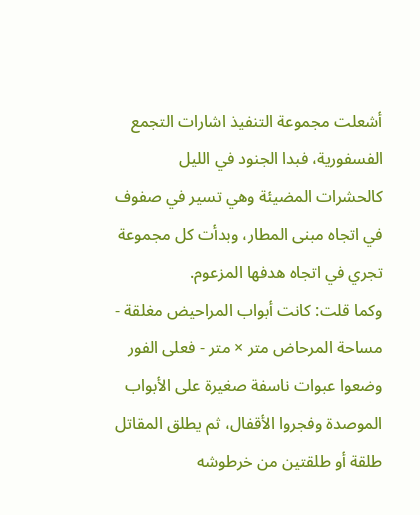أشعلت مجموعة التنفيذ اشارات التجمع الفسفورية، فبدا الجنود في الليل كالحشرات المضيئة وهي تسير في صفوف في اتجاه مبنى المطار، وبدأت كل مجموعة تجري في اتجاه هدفها المزعوم.
وكما قلت: كانت أبواب المراحيض مغلقة - مساحة المرحاض متر × متر - فعلى الفور وضعوا عبوات ناسفة صغيرة على الأبواب الموصدة وفجروا الأقفال، ثم يطلق المقاتل طلقة أو طلقتين من خرطوشه